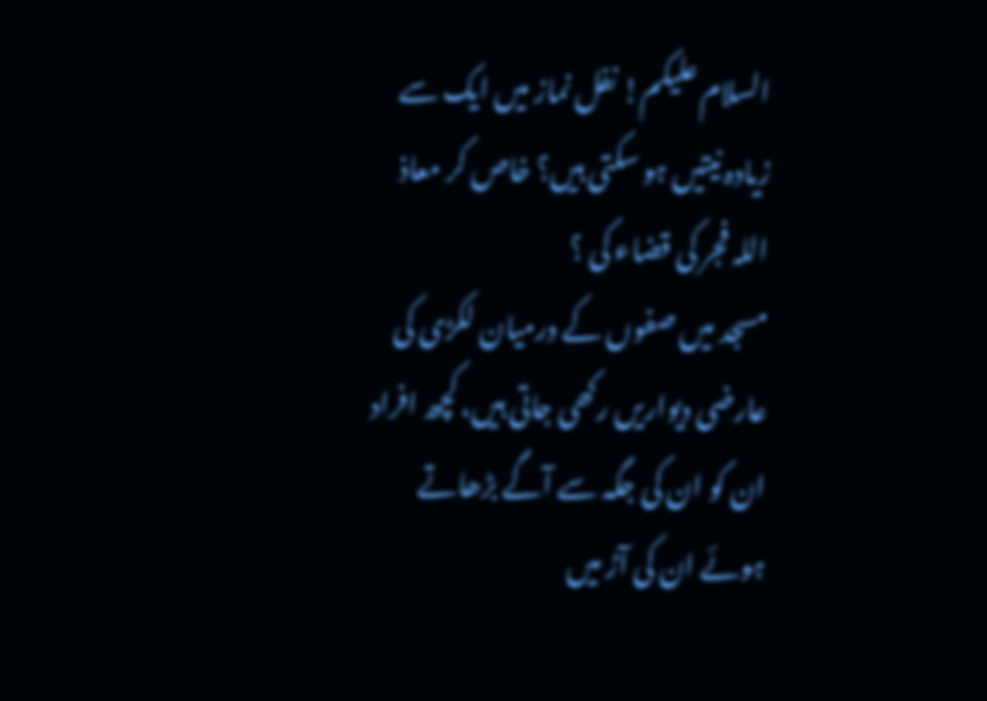السلام علیکم! نفل نماز میں ایک سے زیادہ نیتیں ہو سکتی ہیں؟ خاص کر معاذ اللہ فجر کی قضاء کی ؟
مسجد میں صفوں کے درمیان لکڑی کی عارضی دیواریں رکھی جاتی ہیں، کچھ افراد ان کو ان کی جگہ سے آگے بڑھاتے ہوئے ان کی آڑ میں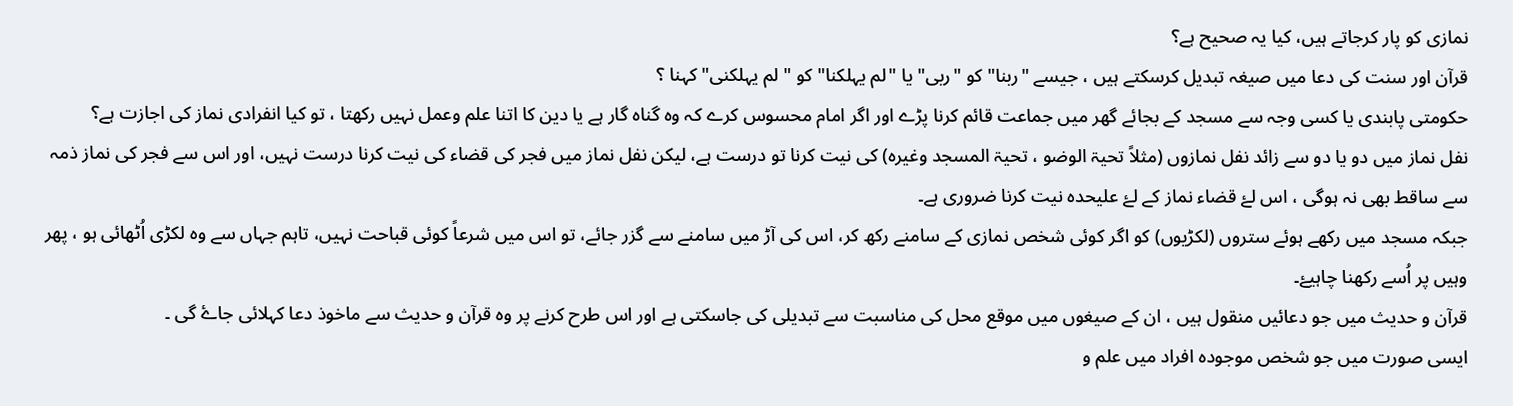نمازی کو پار کرجاتے ہیں، کیا یہ صحیح ہے؟
قرآن اور سنت کی دعا میں صیغہ تبدیل کرسکتے ہیں ، جیسے "ربنا" کو "ربی" یا "لم یہلکنا" کو " لم یہلکنی" کہنا ؟
حکومتی پابندی یا کسی وجہ سے مسجد کے بجائے گھر میں جماعت قائم کرنا پڑے اور اگر امام محسوس کرے کہ وہ گناہ گار ہے یا دین کا اتنا علم وعمل نہیں رکھتا ، تو کیا انفرادی نماز کی اجازت ہے؟
نفل نماز میں دو یا دو سے زائد نفل نمازوں (مثلاً تحیۃ الوضو ، تحیۃ المسجد وغیرہ) کی نیت کرنا تو درست ہے، لیکن نفل نماز میں فجر کی قضاء کی نیت کرنا درست نہیں، اور اس سے فجر کی نماز ذمہ سے ساقط بھی نہ ہوگی ، اس لۓ قضاء نماز کے لۓ علیحدہ نیت کرنا ضروری ہے۔
جبکہ مسجد میں رکھے ہوئے ستروں (لکڑیوں) کو اگر کوئی شخص نمازی کے سامنے رکھ کر، اس کی آڑ میں سامنے سے گزر جائے، تو اس میں شرعاً کوئی قباحت نہیں، تاہم جہاں سے وہ لکڑی اُٹھائی ہو ، پھر وہیں پر اُسے رکھنا چاہیۓ۔
قرآن و حدیث میں جو دعائیں منقول ہیں ، ان کے صیغوں میں موقع محل کی مناسبت سے تبدیلی کی جاسکتی ہے اور اس طرح کرنے پر وہ قرآن و حدیث سے ماخوذ دعا کہلائی جاۓ گی ۔
ایسی صورت میں جو شخص موجودہ افراد میں علم و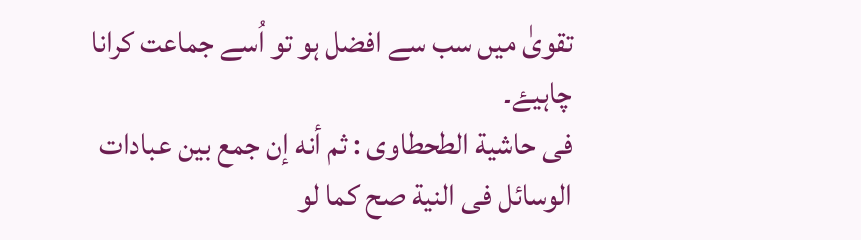تقویٰ میں سب سے افضل ہو تو اُسے جماعت کرانا چاہیۓ۔
فی حاشیة الطحطاوی : ثم أنه إن جمع بین عبادات الوسائل فی النیة صح کما لو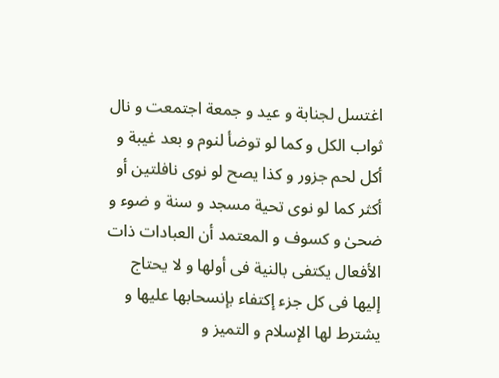اغتسل لجنابة و عید و جمعة اجتمعت و نال ثواب الکل و کما لو توضأ لنوم و بعد غیبة و أکل لحم جزور و کذا یصح لو نوی نافلتین أو أکثر کما لو نوی تحیة مسجد و سنة و ضوء و ضحیٰ و کسوف و المعتمد أن العبادات ذات الأفعال یکتفی بالنیة فی أولها و لا یحتاج إلیها فی کل جزء إکتفاء بإنسحابها علیها و یشترط لها الإسلام و التمیز و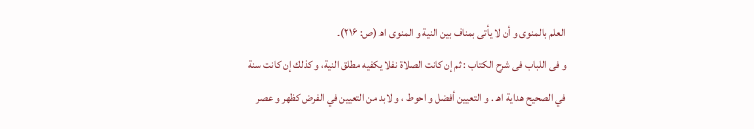العلم بالمنوی و أن لا یأتی بمناف بین النیة و المنوی اھ (ص: ۲۱۶)۔
و فی اللباب فی شرح الکتاب : ثم إن كانت الصلاة نفلا يكفيه مطلق النية، و كذلك إن كانت سنة في الصحيح هداية اهـ . و التعيين أفضل و احوط ، و لابد من التعيين في الفرض كظهر و عصر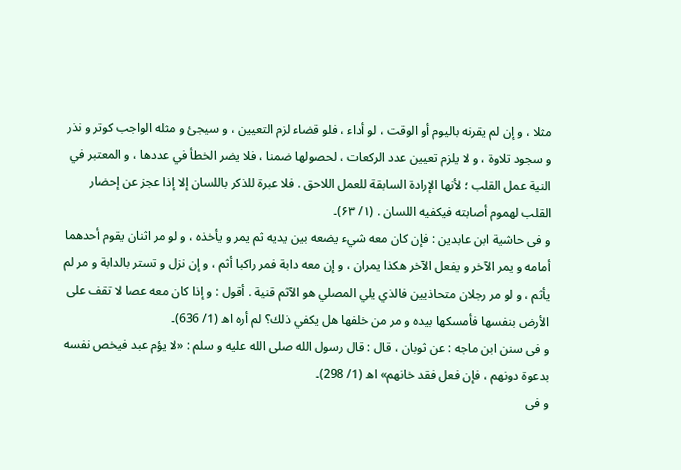مثلا ، و إن لم يقرنه باليوم أو الوقت ، لو أداء ، فلو قضاء لزم التعيين ، و سيجئ و مثله الواجب كوتر و نذر و سجود تلاوة ، و لا يلزم تعيين عدد الركعات ، لحصولها ضمنا ، فلا يضر الخطأ في عددها ، و المعتبر في النية عمل القلب ؛ لأنها الإرادة السابقة للعمل اللاحق . فلا عبرة للذكر باللسان إلا إذا عجز عن إحضار القلب لهموم أصابته فيكفيه اللسان . (۱/ ۶۳)۔
و فی حاشية ابن عابدين : فإن كان معه شيء يضعه بين يديه ثم يمر و يأخذه ، و لو مر اثنان يقوم أحدهما أمامه و يمر الآخر و يفعل الآخر هكذا يمران ، و إن معه دابة فمر راكبا أثم ، و إن نزل و تستر بالدابة و مر لم يأثم ، و لو مر رجلان متحاذيين فالذي يلي المصلي هو الآثم قنية . أقول : و إذا كان معه عصا لا تقف على الأرض بنفسها فأمسكها بيده و مر من خلفها هل يكفي ذلك؟ لم أره اھ (1/ 636)۔
و فی سنن ابن ماجه : عن ثوبان ، قال : قال رسول الله صلى الله عليه و سلم : «لا يؤم عبد فيخص نفسه بدعوة دونهم ، فإن فعل فقد خانهم» اھ (1/ 298)۔
و فی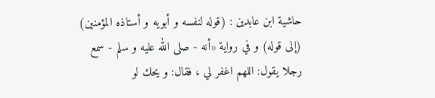حاشية ابن عابدين : (قوله لنفسه و أبويه و أستاذه المؤمنين) (إلی قوله) و في رواية «أنه - صلى الله عليه و سلم - سمع رجلا يقول: اللهم اغفر لي ، فقال: و يحك لو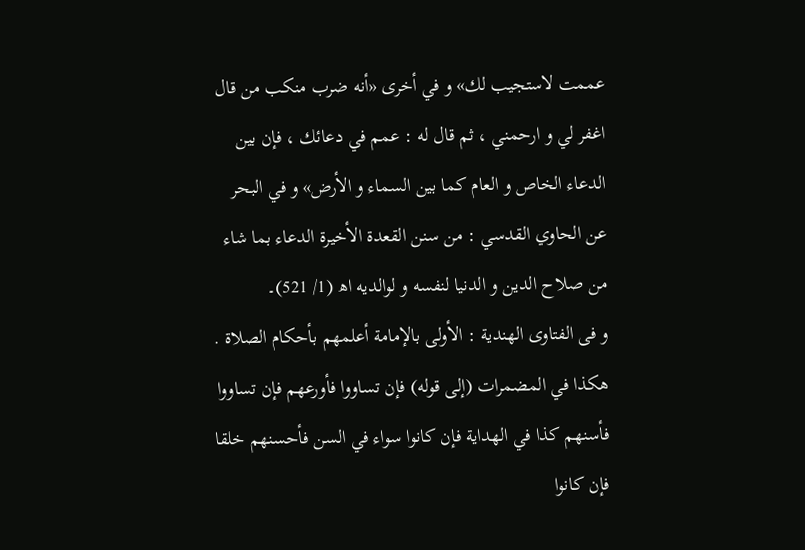عممت لاستجيب لك» و في أخرى «أنه ضرب منكب من قال اغفر لي و ارحمني ، ثم قال له : عمم في دعائك ، فإن بين الدعاء الخاص و العام كما بين السماء و الأرض» و في البحر عن الحاوي القدسي : من سنن القعدة الأخيرة الدعاء بما شاء من صلاح الدين و الدنيا لنفسه و لوالديه اھ (1/ 521)۔
و فی الفتاوى الهندية : الأولى بالإمامة أعلمهم بأحكام الصلاة . هكذا في المضمرات (إلی قوله) فإن تساووا فأورعهم فإن تساووا فأسنهم كذا في الهداية فإن كانوا سواء في السن فأحسنهم خلقا فإن كانوا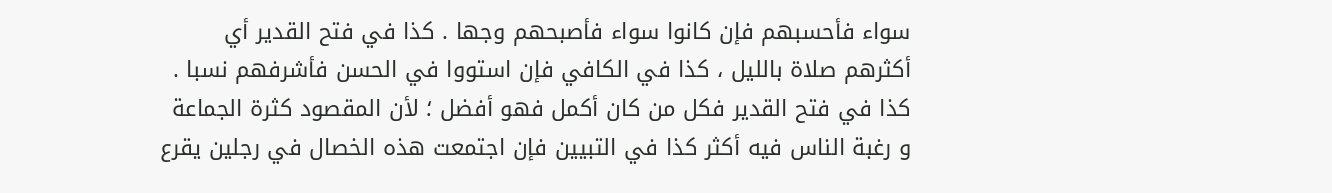سواء فأحسبهم فإن كانوا سواء فأصبحهم وجها . كذا في فتح القدير أي أكثرهم صلاة بالليل ، كذا في الكافي فإن استووا في الحسن فأشرفهم نسبا . كذا في فتح القدير فكل من كان أكمل فهو أفضل ؛ لأن المقصود كثرة الجماعة و رغبة الناس فيه أكثر كذا في التبيين فإن اجتمعت هذه الخصال في رجلين يقرع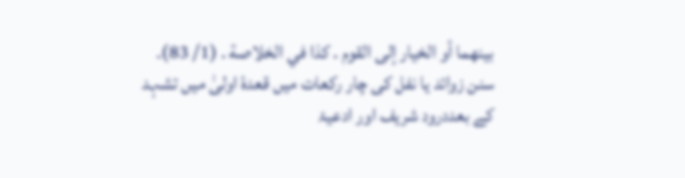بينهما أو الخيار إلى القوم . كذا في الخلاصة . (1/ 83)۔
سنن زوائد یا نفل کی چار رکعات میں قعدۂ اولیٰ میں تشہد کے بعددرود شریف اور ادعیۂ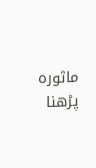ماثورہ پڑھنا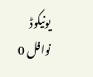یونیکوڈ نوافل 0